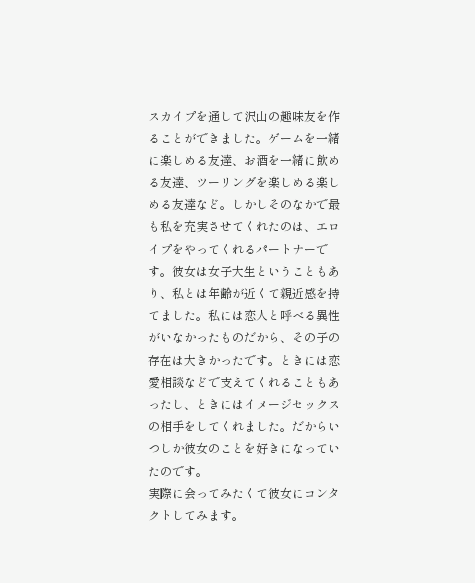スカイプを通して沢山の趣味友を作ることができました。ゲームを一緒に楽しめる友達、お酒を一緒に飲める友達、ツーリングを楽しめる楽しめる友達など。しかしそのなかで最も私を充実させてくれたのは、エロイプをやってくれるパートナーです。彼女は女子大生ということもあり、私とは年齢が近くて親近感を持てました。私には恋人と呼べる異性がいなかったものだから、その子の存在は大きかったです。ときには恋愛相談などで支えてくれることもあったし、ときにはイメージセックスの相手をしてくれました。だからいつしか彼女のことを好きになっていたのです。
実際に会ってみたくて彼女にコンタクトしてみます。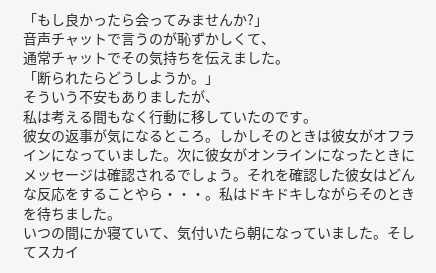「もし良かったら会ってみませんか?」
音声チャットで言うのが恥ずかしくて、
通常チャットでその気持ちを伝えました。
「断られたらどうしようか。」
そういう不安もありましたが、
私は考える間もなく行動に移していたのです。
彼女の返事が気になるところ。しかしそのときは彼女がオフラインになっていました。次に彼女がオンラインになったときにメッセージは確認されるでしょう。それを確認した彼女はどんな反応をすることやら・・・。私はドキドキしながらそのときを待ちました。
いつの間にか寝ていて、気付いたら朝になっていました。そしてスカイ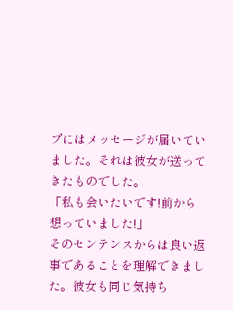プにはメッセージが届いていました。それは彼女が送ってきたものでした。
「私も会いたいです!前から想っていました!」
そのセンテンスからは良い返事であることを理解できました。彼女も同じ気持ち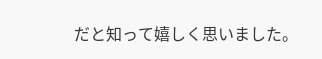だと知って嬉しく思いました。